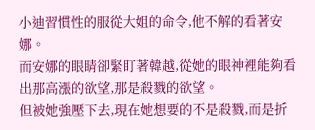小迪習慣性的服從大姐的命令,他不解的看著安娜。
而安娜的眼睛卻緊盯著韓越,從她的眼神裡能夠看出那高漲的欲望,那是殺戮的欲望。
但被她強壓下去,現在她想要的不是殺戮,而是折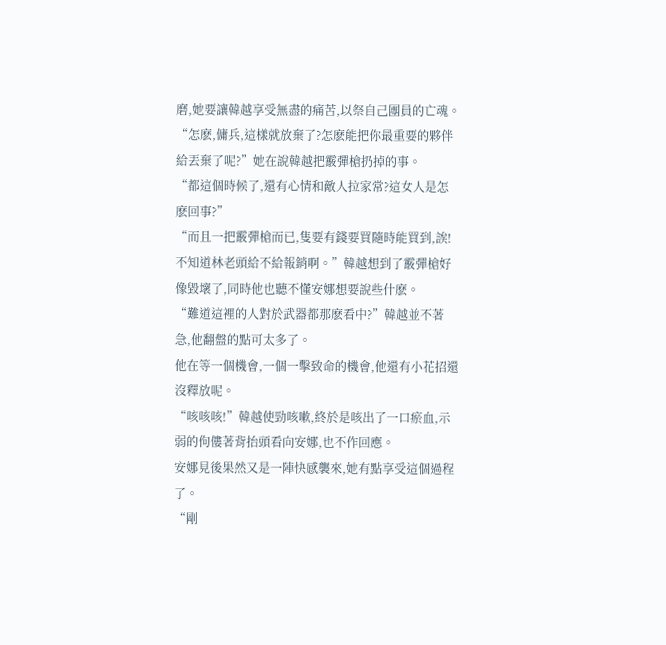磨,她要讓韓越享受無盡的痛苦,以祭自己團員的亡魂。
“怎麽,傭兵,這樣就放棄了?怎麽能把你最重要的夥伴給丟棄了呢?”她在說韓越把霰彈槍扔掉的事。
“都這個時候了,還有心情和敵人拉家常?這女人是怎麽回事?”
“而且一把霰彈槍而已,隻要有錢要買隨時能買到,誒!不知道林老頭給不給報銷啊。”韓越想到了霰彈槍好像毀壞了,同時他也聽不懂安娜想要說些什麽。
“難道這裡的人對於武器都那麽看中?”韓越並不著急,他翻盤的點可太多了。
他在等一個機會,一個一擊致命的機會,他還有小花招還沒釋放呢。
“咳咳咳!”韓越使勁咳嗽,終於是咳出了一口瘀血,示弱的佝僂著背抬頭看向安娜,也不作回應。
安娜見後果然又是一陣快感襲來,她有點享受這個過程了。
“剛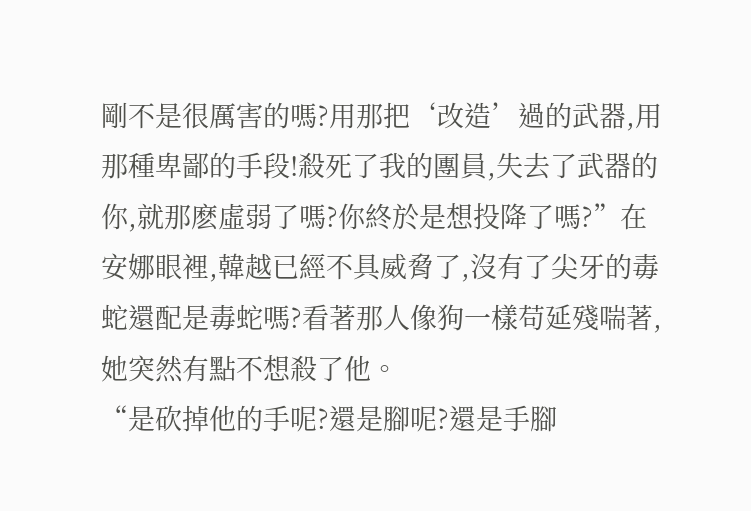剛不是很厲害的嗎?用那把‘改造’過的武器,用那種卑鄙的手段!殺死了我的團員,失去了武器的你,就那麽虛弱了嗎?你終於是想投降了嗎?”在安娜眼裡,韓越已經不具威脅了,沒有了尖牙的毒蛇還配是毒蛇嗎?看著那人像狗一樣苟延殘喘著,她突然有點不想殺了他。
“是砍掉他的手呢?還是腳呢?還是手腳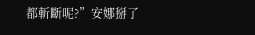都斬斷呢?”安娜掰了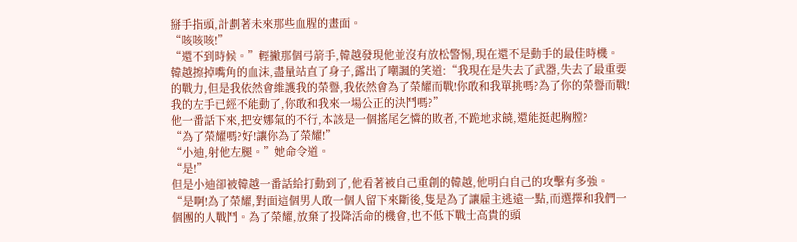掰手指頭,計劃著未來那些血腥的畫面。
“咳咳咳!”
“還不到時候。”輕撇那個弓箭手,韓越發現他並沒有放松警惕,現在還不是動手的最佳時機。
韓越擦掉嘴角的血沫,盡量站直了身子,露出了嘲諷的笑道:“我現在是失去了武器,失去了最重要的戰力,但是我依然會維護我的榮譽,我依然會為了榮耀而戰!你敢和我單挑嗎?為了你的榮譽而戰!我的左手已經不能動了,你敢和我來一場公正的決鬥嗎?”
他一番話下來,把安娜氣的不行,本該是一個搖尾乞憐的敗者,不跪地求饒,還能挺起胸膛?
“為了榮耀嗎?好!讓你為了榮耀!”
“小迪,射他左腿。”她命令道。
“是!”
但是小迪卻被韓越一番話給打動到了,他看著被自己重創的韓越,他明白自己的攻擊有多強。
“是啊!為了榮耀,對面這個男人敢一個人留下來斷後,隻是為了讓雇主逃遠一點,而選擇和我們一個團的人戰鬥。為了榮耀,放棄了投降活命的機會,也不低下戰士高貴的頭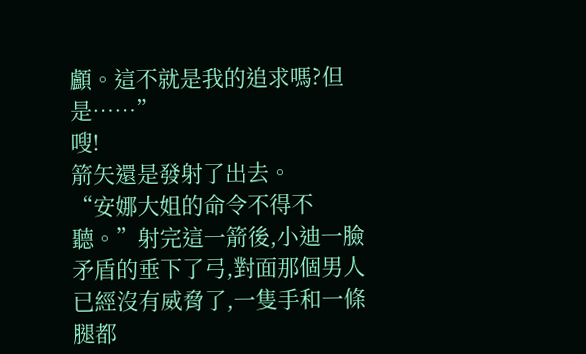顱。這不就是我的追求嗎?但是……”
嗖!
箭矢還是發射了出去。
“安娜大姐的命令不得不聽。”射完這一箭後,小迪一臉矛盾的垂下了弓,對面那個男人已經沒有威脅了,一隻手和一條腿都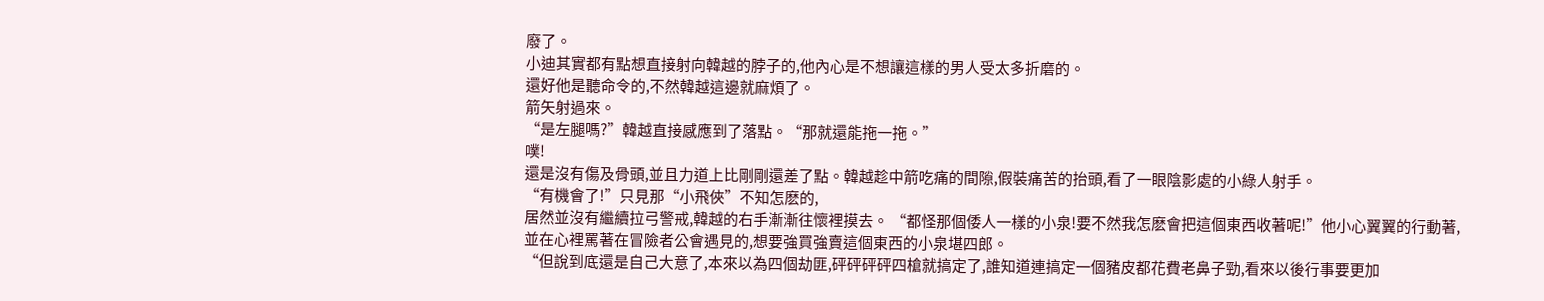廢了。
小迪其實都有點想直接射向韓越的脖子的,他內心是不想讓這樣的男人受太多折磨的。
還好他是聽命令的,不然韓越這邊就麻煩了。
箭矢射過來。
“是左腿嗎?”韓越直接感應到了落點。“那就還能拖一拖。”
噗!
還是沒有傷及骨頭,並且力道上比剛剛還差了點。韓越趁中箭吃痛的間隙,假裝痛苦的抬頭,看了一眼陰影處的小綠人射手。
“有機會了!”只見那“小飛俠”不知怎麽的,
居然並沒有繼續拉弓警戒,韓越的右手漸漸往懷裡摸去。 “都怪那個倭人一樣的小泉!要不然我怎麽會把這個東西收著呢!”他小心翼翼的行動著,並在心裡罵著在冒險者公會遇見的,想要強買強賣這個東西的小泉堪四郎。
“但說到底還是自己大意了,本來以為四個劫匪,砰砰砰砰四槍就搞定了,誰知道連搞定一個豬皮都花費老鼻子勁,看來以後行事要更加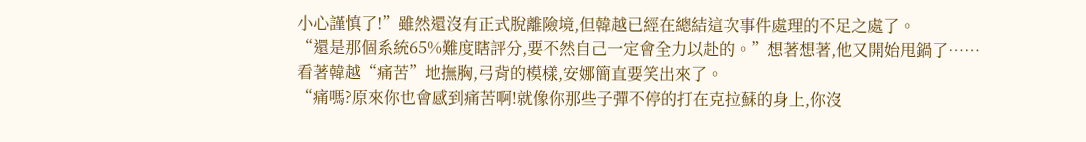小心謹慎了!”雖然還沒有正式脫離險境,但韓越已經在總結這次事件處理的不足之處了。
“還是那個系統65%難度瞎評分,要不然自己一定會全力以赴的。”想著想著,他又開始甩鍋了……
看著韓越“痛苦”地撫胸,弓背的模樣,安娜簡直要笑出來了。
“痛嗎?原來你也會感到痛苦啊!就像你那些子彈不停的打在克拉蘇的身上,你沒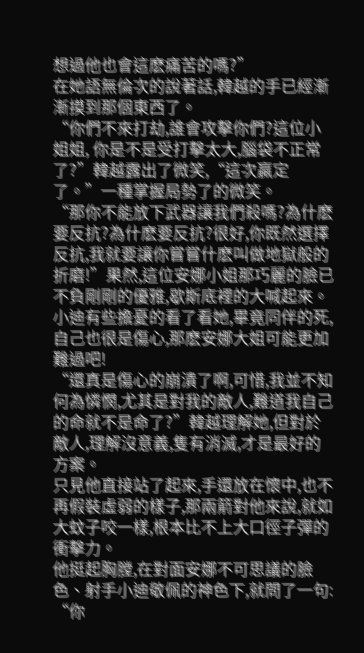想過他也會這麽痛苦的嗎?”
在她語無倫次的說著話,韓越的手已經漸漸摸到那個東西了。
“你們不來打劫,誰會攻擊你們?這位小姐姐, 你是不是受打擊太大,腦袋不正常了?”韓越露出了微笑,“這次贏定了。”一種掌握局勢了的微笑。
“那你不能放下武器讓我們殺嗎?為什麽要反抗?為什麽要反抗?很好,你既然選擇反抗,我就要讓你嘗嘗什麽叫做地獄般的折磨!”果然,這位安娜小姐那巧麗的臉已不負剛剛的優雅,歇斯底裡的大喊起來。
小迪有些擔憂的看了看她,畢竟同伴的死,自己也很是傷心,那麽安娜大姐可能更加難過吧!
“還真是傷心的崩潰了啊,可惜,我並不知何為憐憫,尤其是對我的敵人,難道我自己的命就不是命了?”韓越理解她,但對於敵人,理解沒意義,隻有消滅,才是最好的方案。
只見他直接站了起來,手還放在懷中,也不再假裝虛弱的樣子,那兩箭對他來說,就如大蚊子咬一樣,根本比不上大口徑子彈的衝擊力。
他挺起胸膛,在對面安娜不可思議的臉色、射手小迪敬佩的神色下,就問了一句:
“你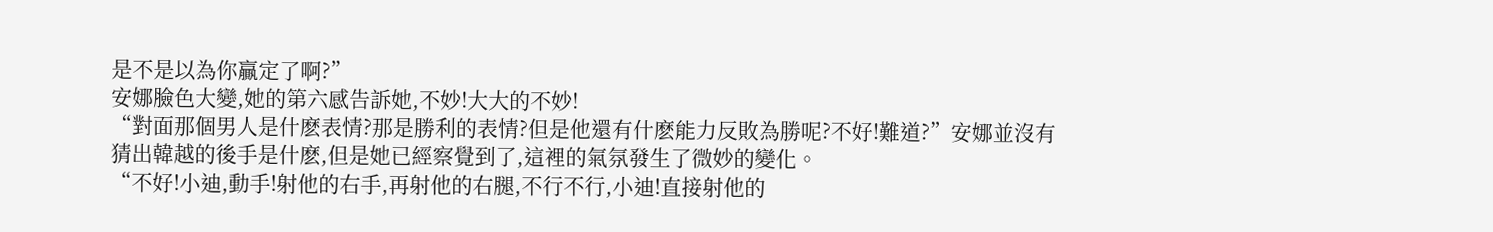是不是以為你贏定了啊?”
安娜臉色大變,她的第六感告訴她,不妙!大大的不妙!
“對面那個男人是什麽表情?那是勝利的表情?但是他還有什麽能力反敗為勝呢?不好!難道?”安娜並沒有猜出韓越的後手是什麽,但是她已經察覺到了,這裡的氣氛發生了微妙的變化。
“不好!小迪,動手!射他的右手,再射他的右腿,不行不行,小迪!直接射他的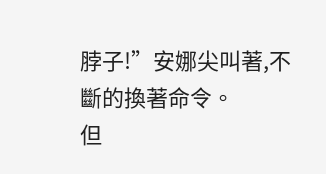脖子!”安娜尖叫著,不斷的換著命令。
但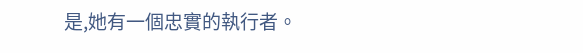是,她有一個忠實的執行者。